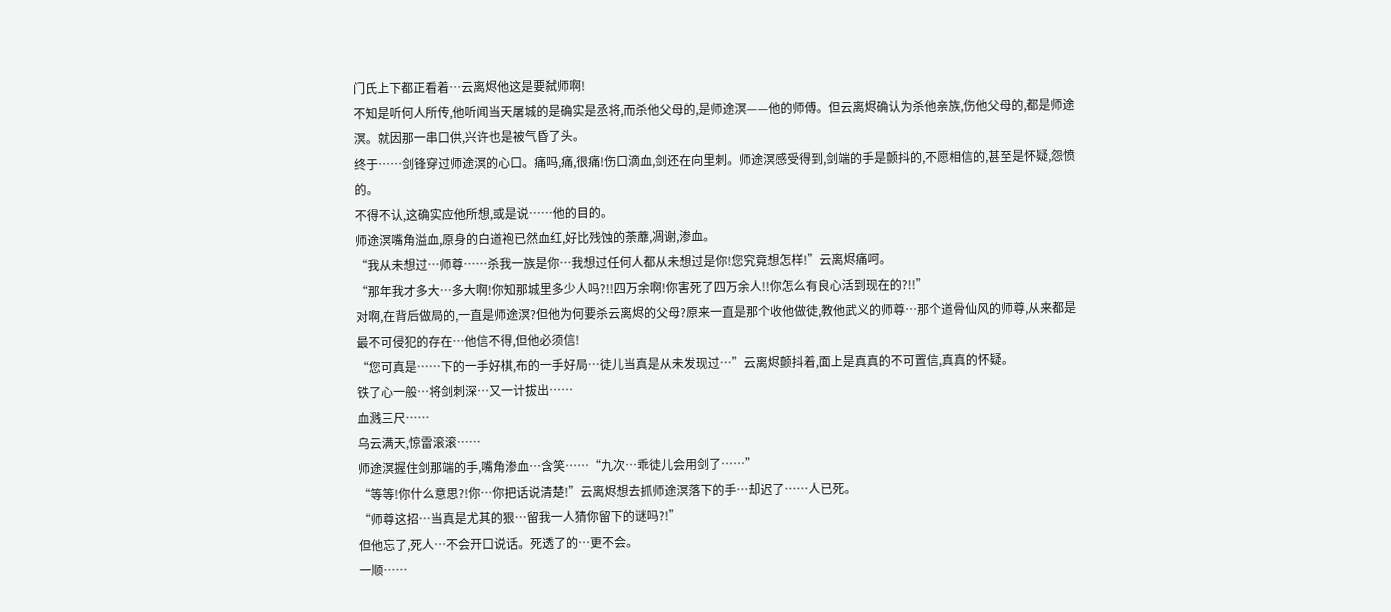门氏上下都正看着…云离烬他这是要弑师啊!
不知是听何人所传,他听闻当天屠城的是确实是丞将,而杀他父母的,是师途溟——他的师傅。但云离烬确认为杀他亲族,伤他父母的,都是师途溟。就因那一串口供,兴许也是被气昏了头。
终于……剑锋穿过师途溟的心口。痛吗,痛,很痛!伤口滴血,剑还在向里刺。师途溟感受得到,剑端的手是颤抖的,不愿相信的,甚至是怀疑,怨愤的。
不得不认,这确实应他所想,或是说……他的目的。
师途溟嘴角溢血,原身的白道袍已然血红,好比残蚀的荼蘼,凋谢,渗血。
“我从未想过…师尊……杀我一族是你…我想过任何人都从未想过是你!您究竟想怎样!”云离烬痛呵。
“那年我才多大…多大啊!你知那城里多少人吗?!!四万余啊!你害死了四万余人!!你怎么有良心活到现在的?!!”
对啊,在背后做局的,一直是师途溟?但他为何要杀云离烬的父母?原来一直是那个收他做徒,教他武义的师尊…那个道骨仙风的师尊,从来都是最不可侵犯的存在…他信不得,但他必须信!
“您可真是……下的一手好棋,布的一手好局…徒儿当真是从未发现过…”云离烬颤抖着,面上是真真的不可置信,真真的怀疑。
铁了心一般…将剑刺深…又一计拔出……
血溅三尺……
乌云满天,惊雷滚滚……
师途溟握住剑那端的手,嘴角渗血…含笑……“九次…乖徒儿会用剑了……”
“等等!你什么意思?!你…你把话说清楚!”云离烬想去抓师途溟落下的手…却迟了……人已死。
“师尊这招…当真是尤其的狠…留我一人猜你留下的谜吗?!”
但他忘了,死人…不会开口说话。死透了的…更不会。
一顺……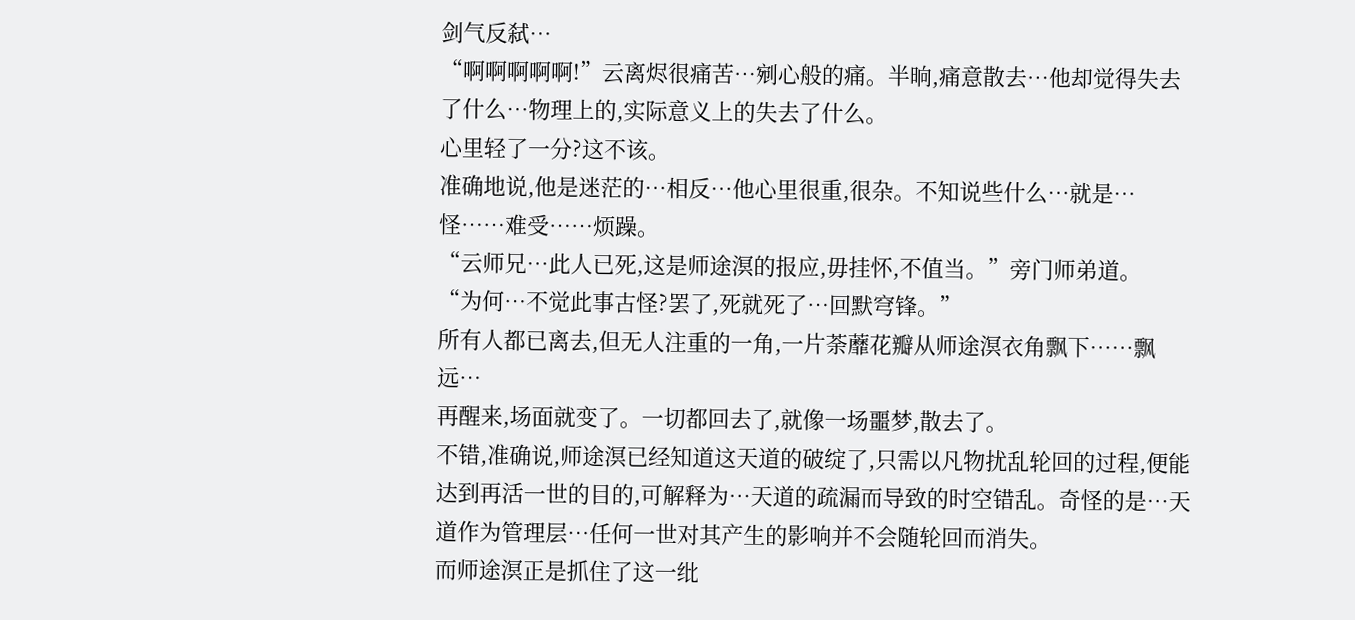剑气反弑…
“啊啊啊啊啊!”云离烬很痛苦…剜心般的痛。半晌,痛意散去…他却觉得失去了什么…物理上的,实际意义上的失去了什么。
心里轻了一分?这不该。
准确地说,他是迷茫的…相反…他心里很重,很杂。不知说些什么…就是…怪……难受……烦躁。
“云师兄…此人已死,这是师途溟的报应,毋挂怀,不值当。”旁门师弟道。
“为何…不觉此事古怪?罢了,死就死了…回默穹锋。”
所有人都已离去,但无人注重的一角,一片荼蘼花瓣从师途溟衣角飘下……飘远…
再醒来,场面就变了。一切都回去了,就像一场噩梦,散去了。
不错,准确说,师途溟已经知道这天道的破绽了,只需以凡物扰乱轮回的过程,便能达到再活一世的目的,可解释为…天道的疏漏而导致的时空错乱。奇怪的是…天道作为管理层…任何一世对其产生的影响并不会随轮回而消失。
而师途溟正是抓住了这一纰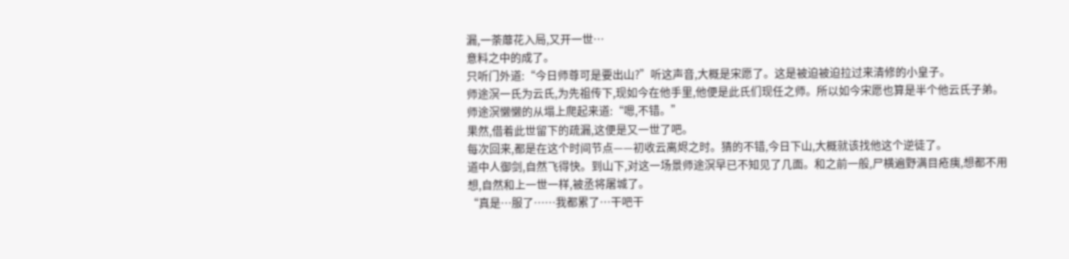漏,一荼蘼花入局,又开一世…
意料之中的成了。
只听门外道:“今日师尊可是要出山?”听这声音,大概是宋愿了。这是被迫被迫拉过来清修的小皇子。
师途溟一氏为云氏,为先祖传下,现如今在他手里,他便是此氏们现任之师。所以如今宋愿也算是半个他云氏子弟。
师途溟懒懒的从塌上爬起来道:“嗯,不错。”
果然,借着此世留下的疏漏,这便是又一世了吧。
每次回来,都是在这个时间节点——初收云离烬之时。猜的不错,今日下山,大概就该找他这个逆徒了。
道中人御剑,自然飞得快。到山下,对这一场景师途溟早已不知见了几面。和之前一般,尸横遍野满目疮痍,想都不用想,自然和上一世一样,被丞将屠城了。
“真是…服了……我都累了…干吧干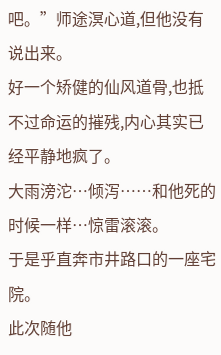吧。”师途溟心道,但他没有说出来。
好一个矫健的仙风道骨,也抵不过命运的摧残,内心其实已经平静地疯了。
大雨滂沱…倾泻……和他死的时候一样…惊雷滚滚。
于是乎直奔市井路口的一座宅院。
此次随他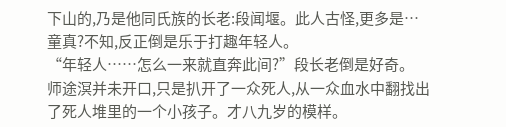下山的,乃是他同氏族的长老:段闻堰。此人古怪,更多是…童真?不知,反正倒是乐于打趣年轻人。
“年轻人……怎么一来就直奔此间?”段长老倒是好奇。
师途溟并未开口,只是扒开了一众死人,从一众血水中翻找出了死人堆里的一个小孩子。才八九岁的模样。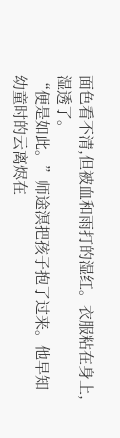面色看不清,但被血和雨打的湿红。衣服粘在身上,湿透了。
“便是如此。”师途溟把孩子抱了过来。他早知幼童时的云离烬在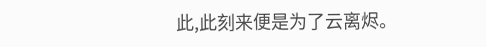此,此刻来便是为了云离烬。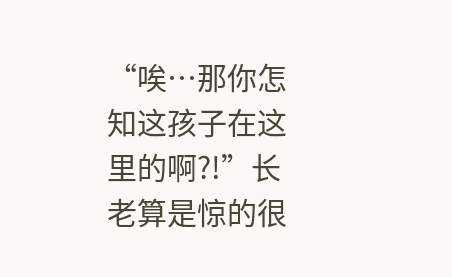“唉…那你怎知这孩子在这里的啊?!”长老算是惊的很